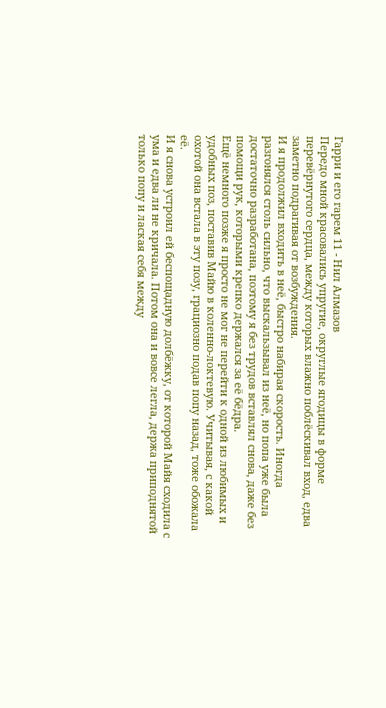Гарри и его гарем 11 - Нил Алмазов
Передо мной красовались упругие, округлые ягодицы в форме перевёрнутого сердца, между которых влажно поблёскивал вход, едва заметно подрагивая от возбуждения.
И я продолжил входить в неё, быстро набирая скорость. Иногда разгонялся столь сильно, что выскальзывал из неё, но попа уже была достаточно разработана, поэтому я без трудов вставлял снова, даже без помощи рук, которыми крепко держался за её бёдра.
Ещё немного позже я просто не мог не перейти к одной из любимых и удобных поз, поставив Майю в коленно-локтевую. Учитывая, с какой охотой она встала в эту позу, грациозно подав попу назад, тоже обожала её.
И я снова устроил ей беспощадную долбёжку, от которой Майя сходила с ума и едва ли не кричала. Потом она и вовсе легла, держа приподнятой только попу и лаская себя между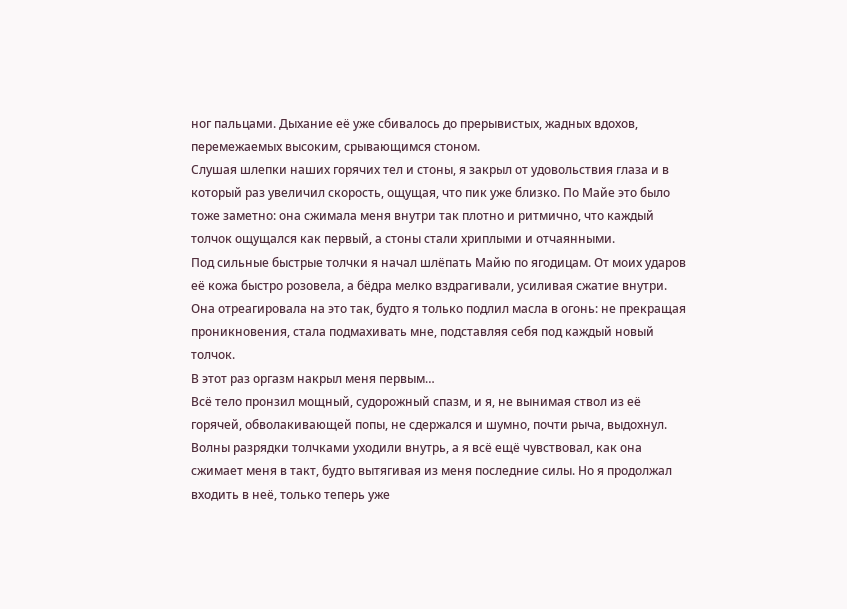ног пальцами. Дыхание её уже сбивалось до прерывистых, жадных вдохов, перемежаемых высоким, срывающимся стоном.
Слушая шлепки наших горячих тел и стоны, я закрыл от удовольствия глаза и в который раз увеличил скорость, ощущая, что пик уже близко. По Майе это было тоже заметно: она сжимала меня внутри так плотно и ритмично, что каждый толчок ощущался как первый, а стоны стали хриплыми и отчаянными.
Под сильные быстрые толчки я начал шлёпать Майю по ягодицам. От моих ударов её кожа быстро розовела, а бёдра мелко вздрагивали, усиливая сжатие внутри. Она отреагировала на это так, будто я только подлил масла в огонь: не прекращая проникновения, стала подмахивать мне, подставляя себя под каждый новый толчок.
В этот раз оргазм накрыл меня первым…
Всё тело пронзил мощный, судорожный спазм, и я, не вынимая ствол из её горячей, обволакивающей попы, не сдержался и шумно, почти рыча, выдохнул. Волны разрядки толчками уходили внутрь, а я всё ещё чувствовал, как она сжимает меня в такт, будто вытягивая из меня последние силы. Но я продолжал входить в неё, только теперь уже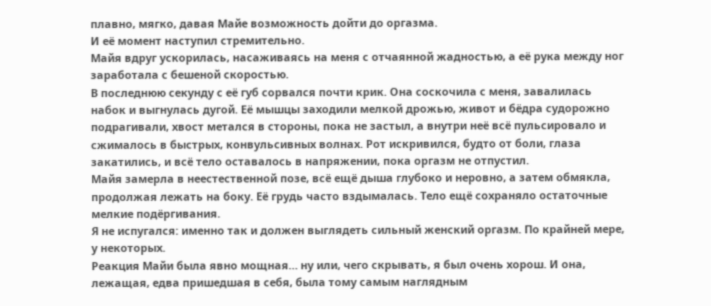плавно, мягко, давая Майе возможность дойти до оргазма.
И её момент наступил стремительно.
Майя вдруг ускорилась, насаживаясь на меня с отчаянной жадностью, а её рука между ног заработала с бешеной скоростью.
В последнюю секунду с её губ сорвался почти крик. Она соскочила с меня, завалилась набок и выгнулась дугой. Её мышцы заходили мелкой дрожью, живот и бёдра судорожно подрагивали, хвост метался в стороны, пока не застыл, а внутри неё всё пульсировало и сжималось в быстрых, конвульсивных волнах. Рот искривился, будто от боли, глаза закатились, и всё тело оставалось в напряжении, пока оргазм не отпустил.
Майя замерла в неестественной позе, всё ещё дыша глубоко и неровно, а затем обмякла, продолжая лежать на боку. Её грудь часто вздымалась. Тело ещё сохраняло остаточные мелкие подёргивания.
Я не испугался: именно так и должен выглядеть сильный женский оргазм. По крайней мере, у некоторых.
Реакция Майи была явно мощная… ну или, чего скрывать, я был очень хорош. И она, лежащая, едва пришедшая в себя, была тому самым наглядным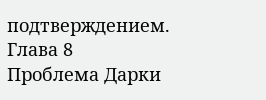подтверждением.
Глава 8
Проблема Дарки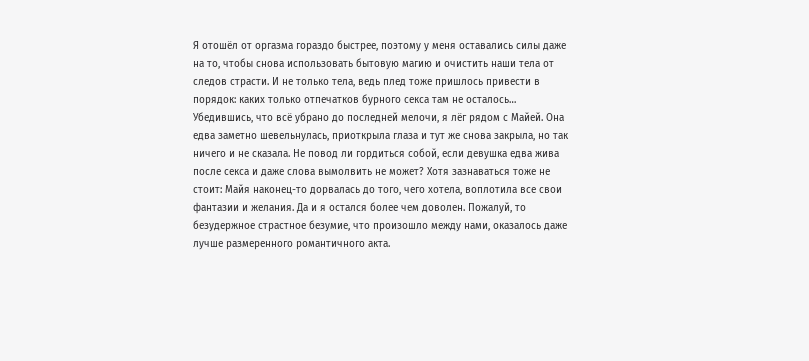Я отошёл от оргазма гораздо быстрее, поэтому у меня оставались силы даже на то, чтобы снова использовать бытовую магию и очистить наши тела от следов страсти. И не только тела, ведь плед тоже пришлось привести в порядок: каких только отпечатков бурного секса там не осталось…
Убедившись, что всё убрано до последней мелочи, я лёг рядом с Майей. Она едва заметно шевельнулась, приоткрыла глаза и тут же снова закрыла, но так ничего и не сказала. Не повод ли гордиться собой, если девушка едва жива после секса и даже слова вымолвить не может? Хотя зазнаваться тоже не стоит: Майя наконец-то дорвалась до того, чего хотела, воплотила все свои фантазии и желания. Да и я остался более чем доволен. Пожалуй, то безудержное страстное безумие, что произошло между нами, оказалось даже лучше размеренного романтичного акта.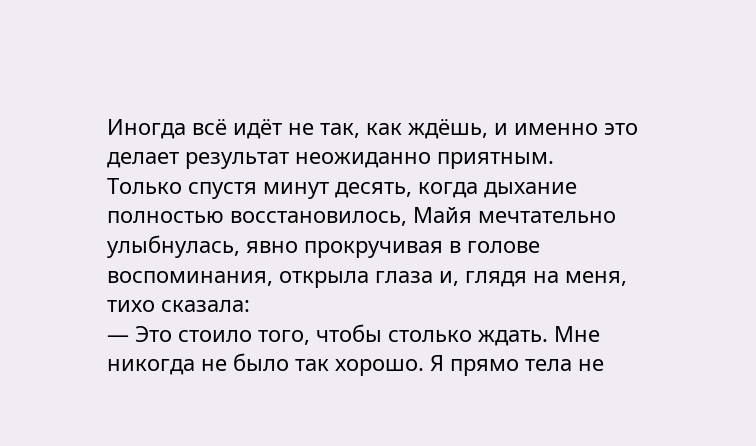Иногда всё идёт не так, как ждёшь, и именно это делает результат неожиданно приятным.
Только спустя минут десять, когда дыхание полностью восстановилось, Майя мечтательно улыбнулась, явно прокручивая в голове воспоминания, открыла глаза и, глядя на меня, тихо сказала:
— Это стоило того, чтобы столько ждать. Мне никогда не было так хорошо. Я прямо тела не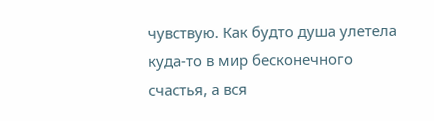чувствую. Как будто душа улетела куда-то в мир бесконечного счастья, а вся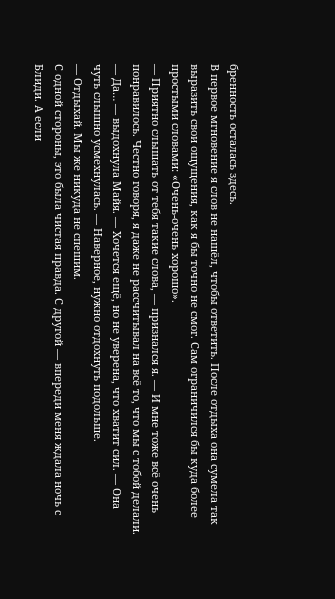бренность осталась здесь.
В первое мгновение я слов не нашёл, чтобы ответить. После отдыха она сумела так выразить свои ощущения, как я бы точно не смог. Сам ограничился бы куда более простыми словами: «Очень-очень хорошо».
— Приятно слышать от тебя такие слова, — признался я. — И мне тоже всё очень понравилось. Честно говоря, я даже не рассчитывал на всё то, что мы с тобой делали.
— Да… — выдохнула Майя. — Хочется ещё, но не уверена, что хватит сил. — Она чуть слышно усмехнулась. — Наверное, нужно отдохнуть подольше.
— Отдыхай. Мы же никуда не спешим.
С одной стороны, это была чистая правда. С другой — впереди меня ждала ночь с Блиди. А если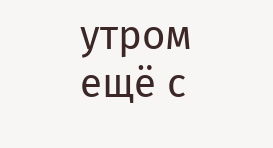утром ещё с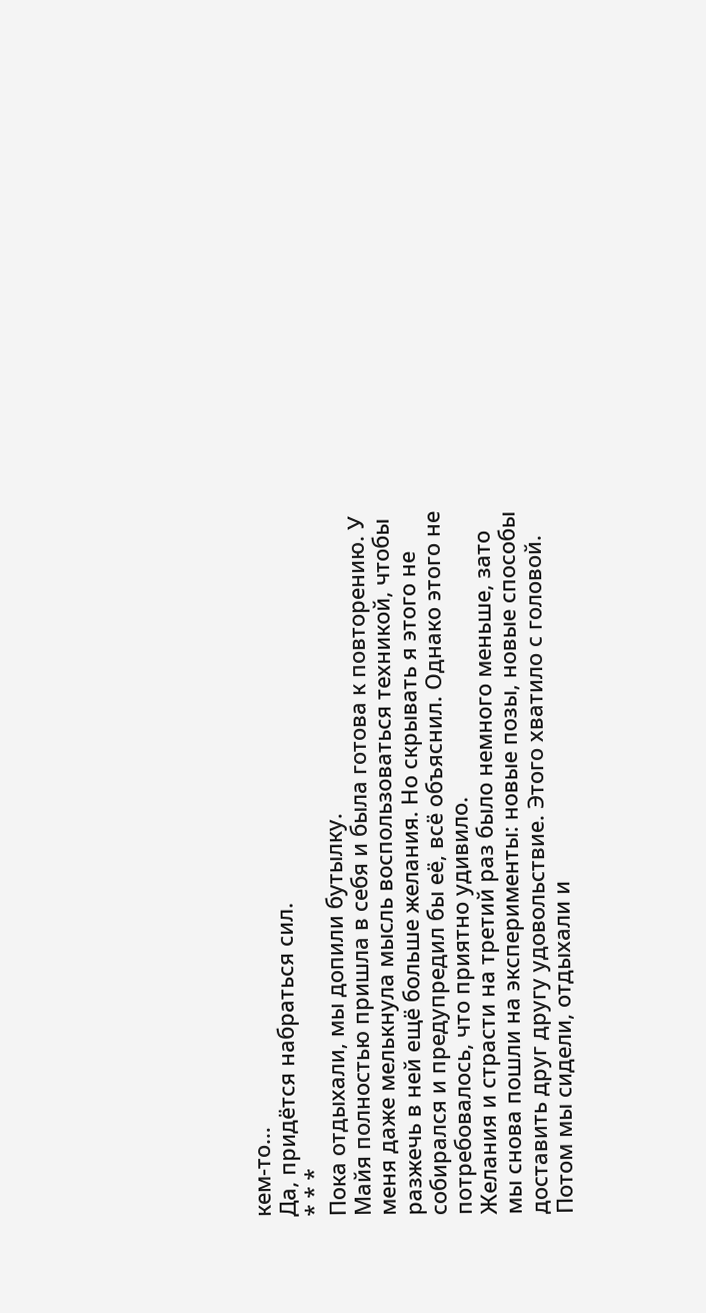кем-то…
Да, придётся набраться сил.
* * *
Пока отдыхали, мы допили бутылку.
Майя полностью пришла в себя и была готова к повторению. У меня даже мелькнула мысль воспользоваться техникой, чтобы разжечь в ней ещё больше желания. Но скрывать я этого не собирался и предупредил бы её, всё объяснил. Однако этого не потребовалось, что приятно удивило.
Желания и страсти на третий раз было немного меньше, зато мы снова пошли на эксперименты: новые позы, новые способы доставить друг другу удовольствие. Этого хватило с головой.
Потом мы сидели, отдыхали и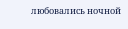любовались ночной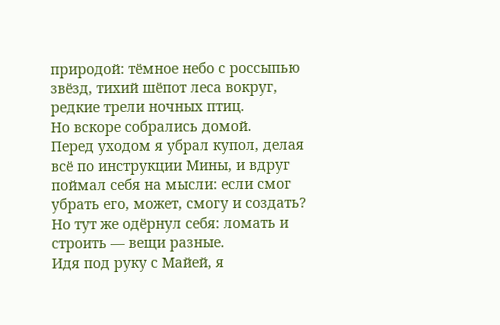природой: тёмное небо с россыпью звёзд, тихий шёпот леса вокруг, редкие трели ночных птиц.
Но вскоре собрались домой.
Перед уходом я убрал купол, делая всё по инструкции Мины, и вдруг поймал себя на мысли: если смог убрать его, может, смогу и создать? Но тут же одёрнул себя: ломать и строить — вещи разные.
Идя под руку с Майей, я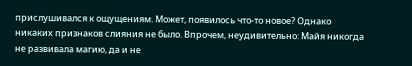прислушивался к ощущениям. Может, появилось что-то новое? Однако никаких признаков слияния не было. Впрочем, неудивительно: Майя никогда не развивала магию, да и не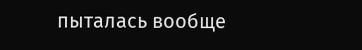пыталась вообще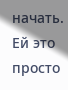начать. Ей это просто